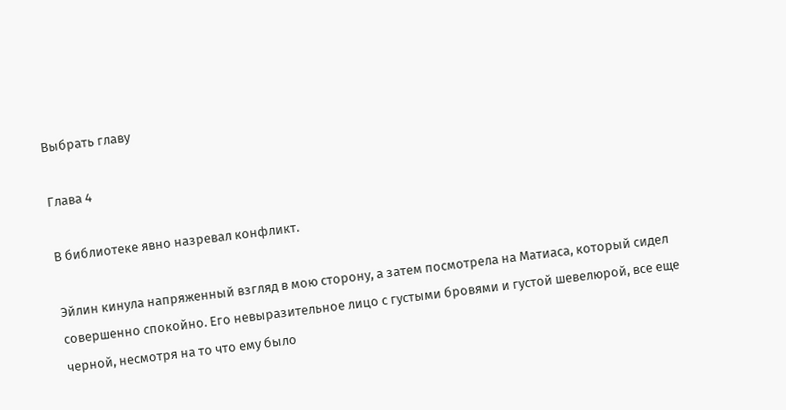Выбрать главу

Глава 4

В библиотеке явно назревал конфликт.

Эйлин кинула напряженный взгляд в мою сторону, а затем посмотрела на Матиаса, который сидел совершенно спокойно. Его невыразительное лицо с густыми бровями и густой шевелюрой, все еще черной, несмотря на то что ему было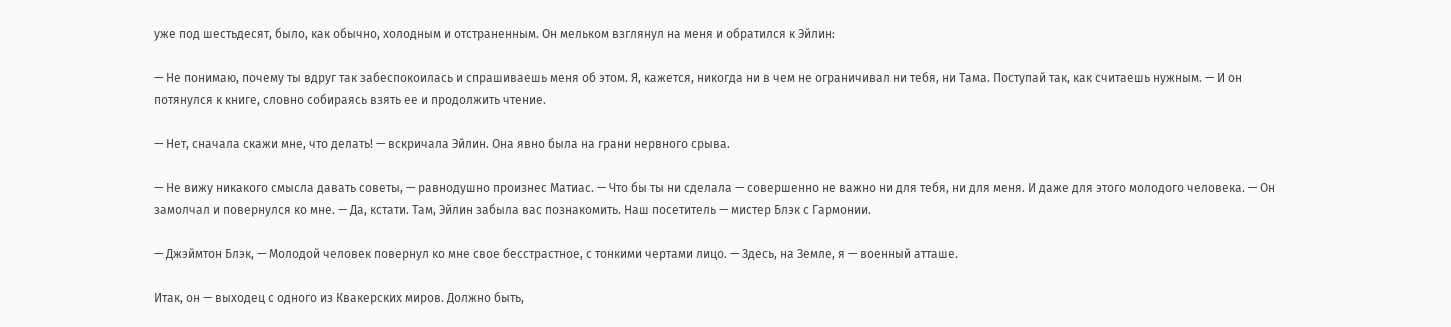уже под шестьдесят, было, как обычно, холодным и отстраненным. Он мельком взглянул на меня и обратился к Эйлин:

— Не понимаю, почему ты вдруг так забеспокоилась и спрашиваешь меня об этом. Я, кажется, никогда ни в чем не ограничивал ни тебя, ни Тама. Поступай так, как считаешь нужным. — И он потянулся к книге, словно собираясь взять ее и продолжить чтение.

— Нет, сначала скажи мне, что делать! — вскричала Эйлин. Она явно была на грани нервного срыва.

— Не вижу никакого смысла давать советы, — равнодушно произнес Матиас. — Что бы ты ни сделала — совершенно не важно ни для тебя, ни для меня. И даже для этого молодого человека. — Он замолчал и повернулся ко мне. — Да, кстати. Там, Эйлин забыла вас познакомить. Наш посетитель — мистер Блэк с Гармонии.

— Джэймтон Блэк, — Молодой человек повернул ко мне свое бесстрастное, с тонкими чертами лицо. — Здесь, на Земле, я — военный атташе.

Итак, он — выходец с одного из Квакерских миров. Должно быть,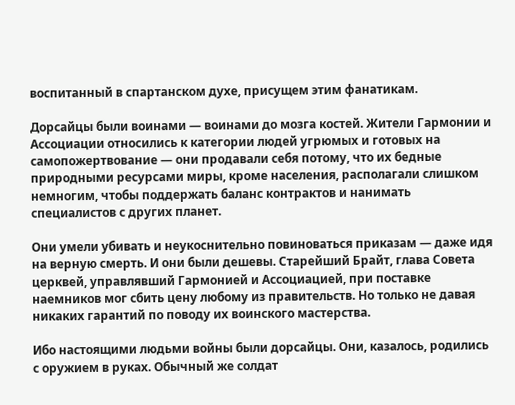воспитанный в спартанском духе, присущем этим фанатикам.

Дорсайцы были воинами — воинами до мозга костей. Жители Гармонии и Ассоциации относились к категории людей угрюмых и готовых на самопожертвование — они продавали себя потому, что их бедные природными ресурсами миры, кроме населения, располагали слишком немногим, чтобы поддержать баланс контрактов и нанимать специалистов с других планет.

Они умели убивать и неукоснительно повиноваться приказам — даже идя на верную смерть. И они были дешевы. Старейший Брайт, глава Совета церквей, управлявший Гармонией и Ассоциацией, при поставке наемников мог сбить цену любому из правительств. Но только не давая никаких гарантий по поводу их воинского мастерства.

Ибо настоящими людьми войны были дорсайцы. Они, казалось, родились с оружием в руках. Обычный же солдат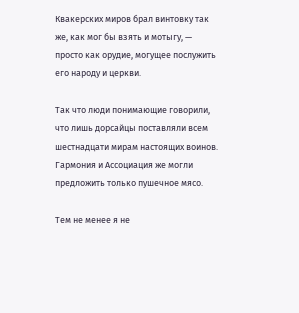Квакерских миров брал винтовку так же, как мог бы взять и мотыгу, — просто как орудие, могущее послужить его народу и церкви.

Так что люди понимающие говорили, что лишь дорсайцы поставляли всем шестнадцати мирам настоящих воинов. Гармония и Ассоциация же могли предложить только пушечное мясо.

Тем не менее я не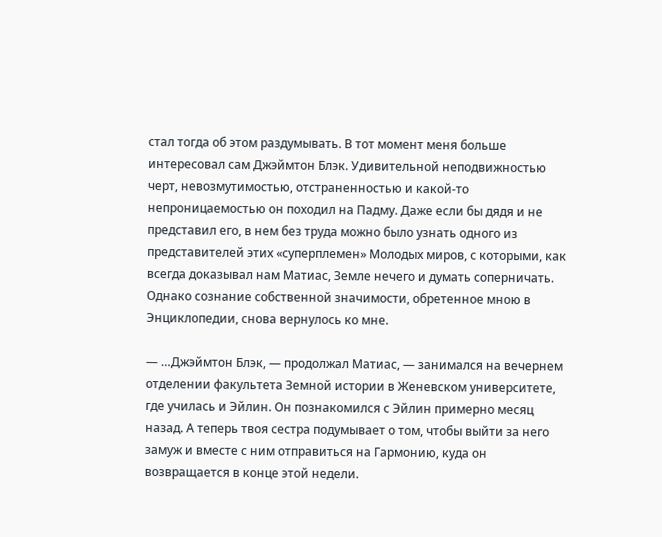стал тогда об этом раздумывать. В тот момент меня больше интересовал сам Джэймтон Блэк. Удивительной неподвижностью черт, невозмутимостью, отстраненностью и какой-то непроницаемостью он походил на Падму. Даже если бы дядя и не представил его, в нем без труда можно было узнать одного из представителей этих «суперплемен» Молодых миров, с которыми, как всегда доказывал нам Матиас, Земле нечего и думать соперничать. Однако сознание собственной значимости, обретенное мною в Энциклопедии, снова вернулось ко мне.

— …Джэймтон Блэк, — продолжал Матиас, — занимался на вечернем отделении факультета Земной истории в Женевском университете, где училась и Эйлин. Он познакомился с Эйлин примерно месяц назад. А теперь твоя сестра подумывает о том, чтобы выйти за него замуж и вместе с ним отправиться на Гармонию, куда он возвращается в конце этой недели.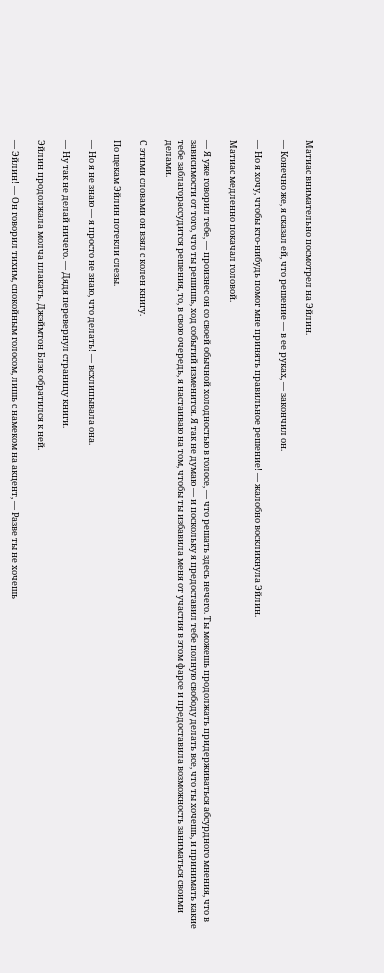Матиас внимательно посмотрел на Эйлин.

— Конечно же, я сказал ей, что решение — в ее руках, — закончил он.

— Но я хочу, чтобы кто-нибудь помог мне принять правильное решение! — жалобно воскликнула Эйлин.

Матиас медленно покачал головой.

— Я уже говорил тебе, — произнес он со своей обычной холодностью в голосе, — что решать здесь нечего. Ты можешь продолжать придерживаться абсурдного мнения, что в зависимости от того, что ты решишь, ход событий изменится. Я так не думаю — и поскольку я предоставил тебе полную свободу делать все, что ты хочешь, и принимать какие тебе заблагорассудится решения, то, в свою очередь, я настаиваю на том, чтобы ты избавила меня от участия в этом фарсе и предоставила возможность заниматься своими делами.

С этими словами он взял с колен книгу.

По щекам Эйлин потекли слезы.

— Но я не знаю — я просто не знаю, что делать! — всхлипывала она.

— Ну так не делай ничего. — Дядя перевернул страницу книги.

Эйлин продолжала молча плакать. Джэймтон Блэк обратился к ней.

— Эйлин! — Он говорил тихим, спокойным голосом, лишь с намеком на акцент, — Разве ты не хочешь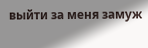выйти за меня замуж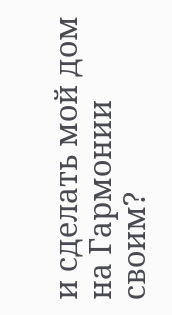и сделать мой дом на Гармонии своим?